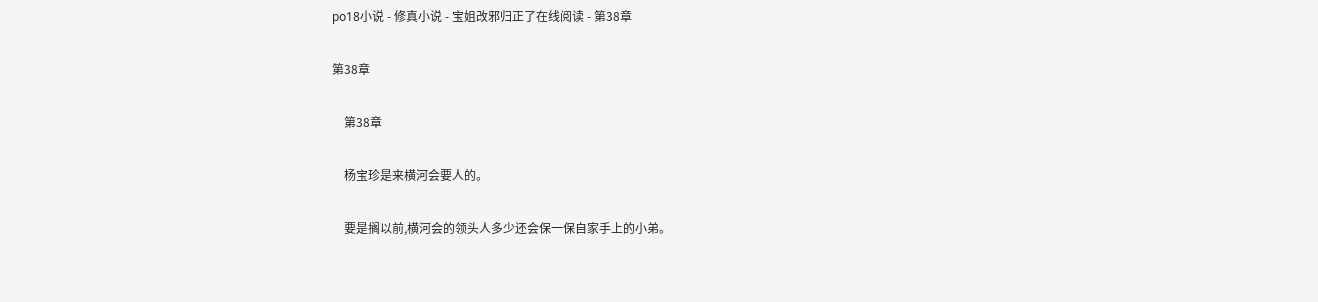po18小说 - 修真小说 - 宝姐改邪归正了在线阅读 - 第38章

第38章

    第38章

    杨宝珍是来横河会要人的。

    要是搁以前,横河会的领头人多少还会保一保自家手上的小弟。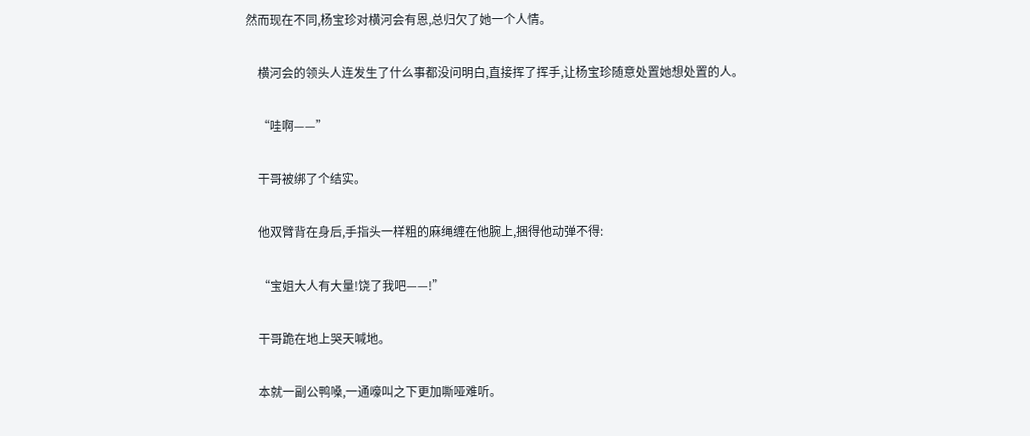然而现在不同,杨宝珍对横河会有恩,总归欠了她一个人情。

    横河会的领头人连发生了什么事都没问明白,直接挥了挥手,让杨宝珍随意处置她想处置的人。

    “哇啊——”

    干哥被绑了个结实。

    他双臂背在身后,手指头一样粗的麻绳缠在他腕上,捆得他动弹不得:

    “宝姐大人有大量!饶了我吧——!”

    干哥跪在地上哭天喊地。

    本就一副公鸭嗓,一通嚎叫之下更加嘶哑难听。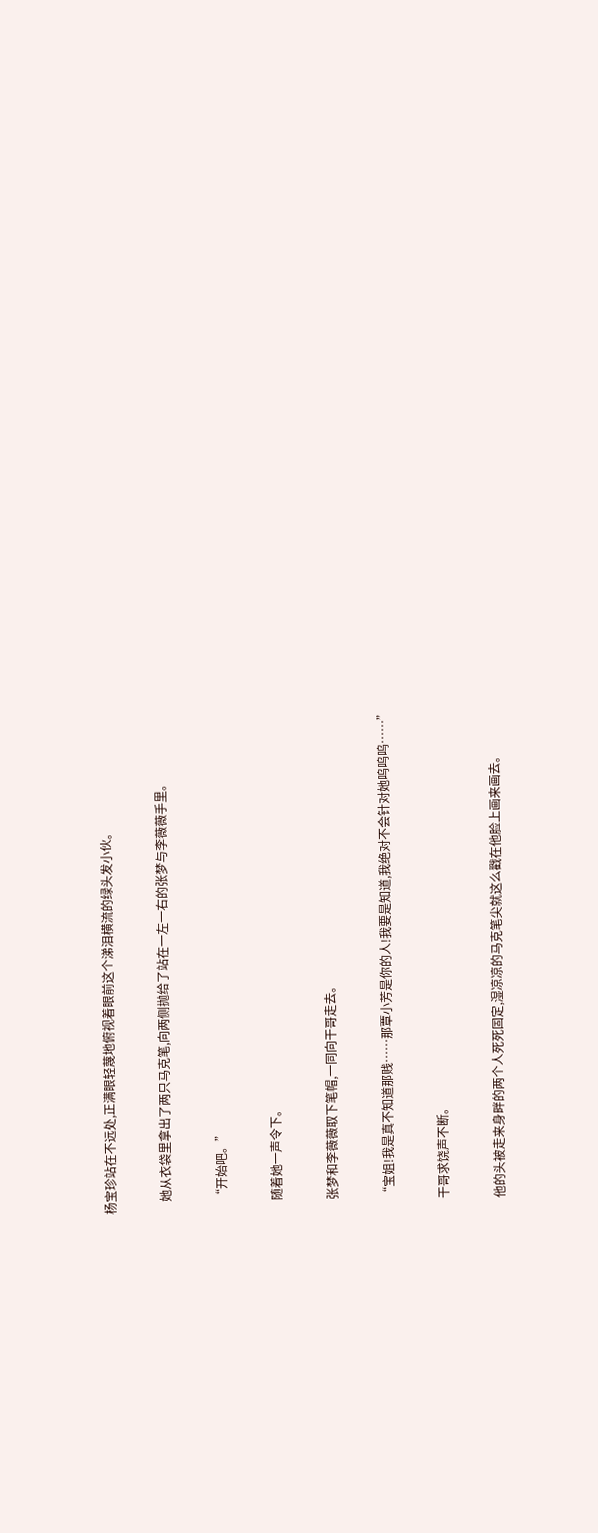杨宝珍站在不远处,正满眼轻蔑地俯视着眼前这个涕泪横流的绿头发小伙。

    她从衣袋里拿出了两只马克笔,向两侧抛给了站在一左一右的张梦与李薇薇手里。

    “开始吧。”

    随着她一声令下。

    张梦和李薇薇取下笔帽,一同向干哥走去。

    “宝姐!我是真不知道那贱……那覃小芳是你的人!我要是知道,我绝对不会针对她呜呜呜……”

    干哥求饶声不断。

    他的头被走来身畔的两个人死死固定,湿凉凉的马克笔尖就这么戳在他脸上画来画去。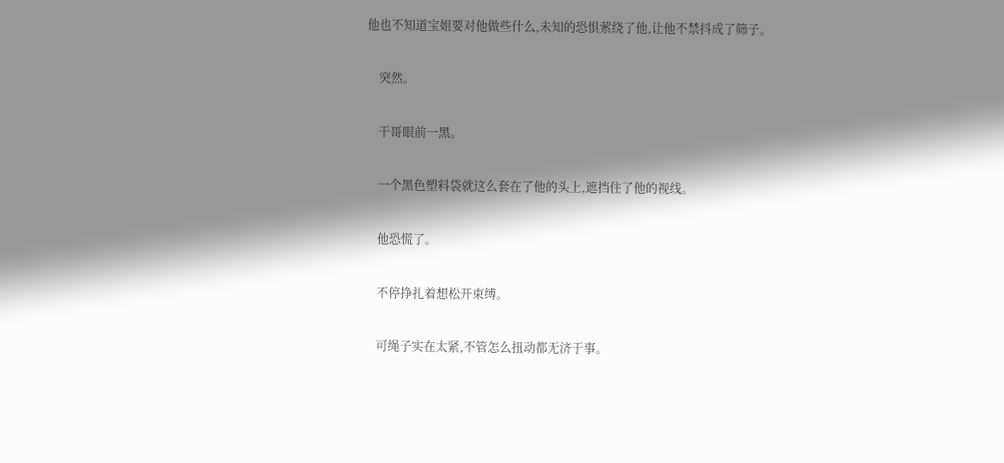他也不知道宝姐要对他做些什么,未知的恐惧萦绕了他,让他不禁抖成了筛子。

    突然。

    干哥眼前一黑。

    一个黑色塑料袋就这么套在了他的头上,遮挡住了他的视线。

    他恐慌了。

    不停挣扎着想松开束缚。

    可绳子实在太紧,不管怎么扭动都无济于事。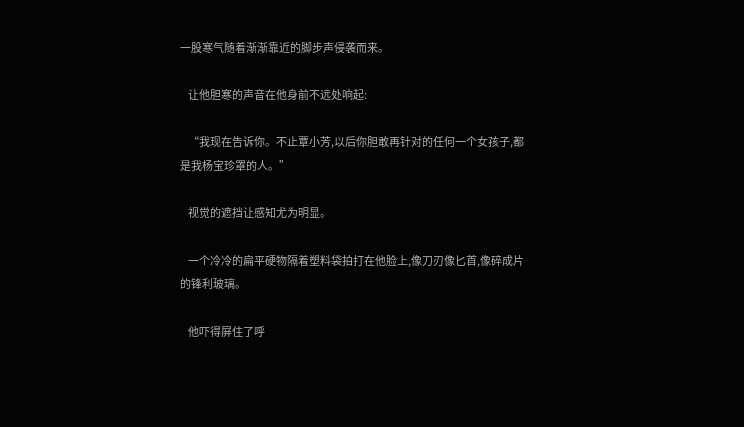一股寒气随着渐渐靠近的脚步声侵袭而来。

    让他胆寒的声音在他身前不远处响起:

    “我现在告诉你。不止覃小芳,以后你胆敢再针对的任何一个女孩子,都是我杨宝珍罩的人。”

    视觉的遮挡让感知尤为明显。

    一个冷冷的扁平硬物隔着塑料袋拍打在他脸上,像刀刃像匕首,像碎成片的锋利玻璃。

    他吓得屏住了呼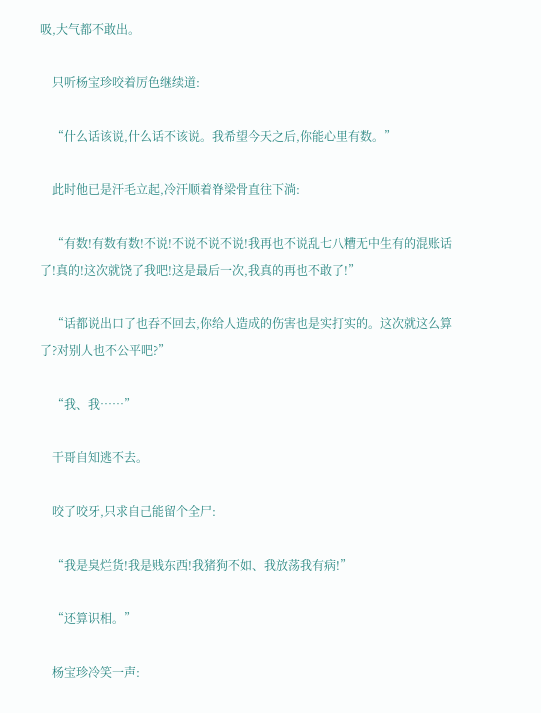吸,大气都不敢出。

    只听杨宝珍咬着厉色继续道:

    “什么话该说,什么话不该说。我希望今天之后,你能心里有数。”

    此时他已是汗毛立起,冷汗顺着脊梁骨直往下淌:

    “有数!有数有数!不说!不说不说不说!我再也不说乱七八糟无中生有的混账话了!真的!这次就饶了我吧!这是最后一次,我真的再也不敢了!”

    “话都说出口了也吞不回去,你给人造成的伤害也是实打实的。这次就这么算了?对别人也不公平吧?”

    “我、我……”

    干哥自知逃不去。

    咬了咬牙,只求自己能留个全尸:

    “我是臭烂货!我是贱东西!我猪狗不如、我放荡我有病!”

    “还算识相。”

    杨宝珍冷笑一声: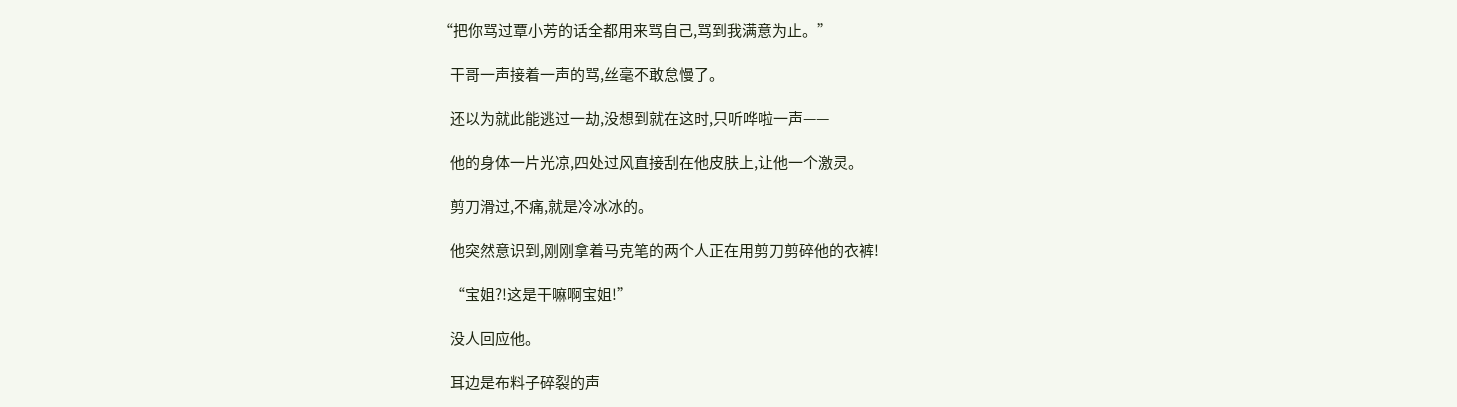“把你骂过覃小芳的话全都用来骂自己,骂到我满意为止。”

    干哥一声接着一声的骂,丝毫不敢怠慢了。

    还以为就此能逃过一劫,没想到就在这时,只听哗啦一声——

    他的身体一片光凉,四处过风直接刮在他皮肤上,让他一个激灵。

    剪刀滑过,不痛,就是冷冰冰的。

    他突然意识到,刚刚拿着马克笔的两个人正在用剪刀剪碎他的衣裤!

    “宝姐?!这是干嘛啊宝姐!”

    没人回应他。

    耳边是布料子碎裂的声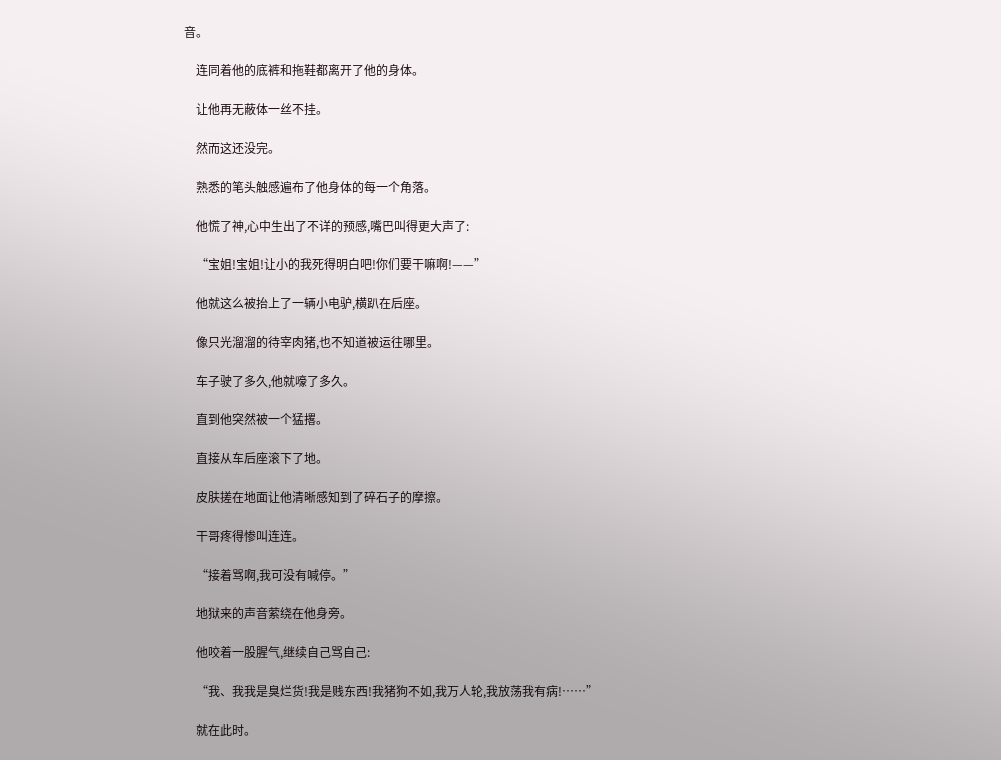音。

    连同着他的底裤和拖鞋都离开了他的身体。

    让他再无蔽体一丝不挂。

    然而这还没完。

    熟悉的笔头触感遍布了他身体的每一个角落。

    他慌了神,心中生出了不详的预感,嘴巴叫得更大声了:

    “宝姐!宝姐!让小的我死得明白吧!你们要干嘛啊!——”

    他就这么被抬上了一辆小电驴,横趴在后座。

    像只光溜溜的待宰肉猪,也不知道被运往哪里。

    车子驶了多久,他就嚎了多久。

    直到他突然被一个猛撂。

    直接从车后座滚下了地。

    皮肤搓在地面让他清晰感知到了碎石子的摩擦。

    干哥疼得惨叫连连。

    “接着骂啊,我可没有喊停。”

    地狱来的声音萦绕在他身旁。

    他咬着一股腥气,继续自己骂自己:

    “我、我我是臭烂货!我是贱东西!我猪狗不如,我万人轮,我放荡我有病!……”

    就在此时。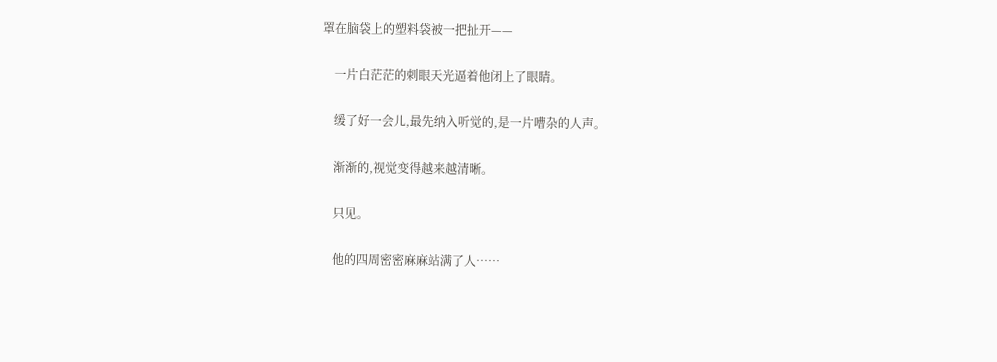罩在脑袋上的塑料袋被一把扯开——

    一片白茫茫的刺眼天光逼着他闭上了眼睛。

    缓了好一会儿,最先纳入听觉的,是一片嘈杂的人声。

    渐渐的,视觉变得越来越清晰。

    只见。

    他的四周密密麻麻站满了人……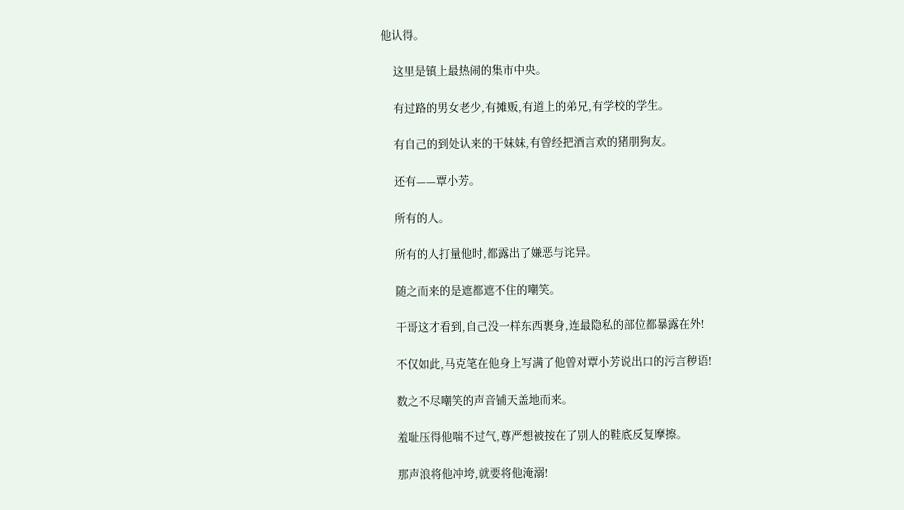他认得。

    这里是镇上最热闹的集市中央。

    有过路的男女老少,有摊贩,有道上的弟兄,有学校的学生。

    有自己的到处认来的干妹妹,有曾经把酒言欢的猪朋狗友。

    还有——覃小芳。

    所有的人。

    所有的人打量他时,都露出了嫌恶与诧异。

    随之而来的是遮都遮不住的嘲笑。

    干哥这才看到,自己没一样东西裹身,连最隐私的部位都暴露在外!

    不仅如此,马克笔在他身上写满了他曾对覃小芳说出口的污言秽语!

    数之不尽嘲笑的声音铺天盖地而来。

    羞耻压得他喘不过气,尊严想被按在了别人的鞋底反复摩擦。

    那声浪将他冲垮,就要将他淹溺!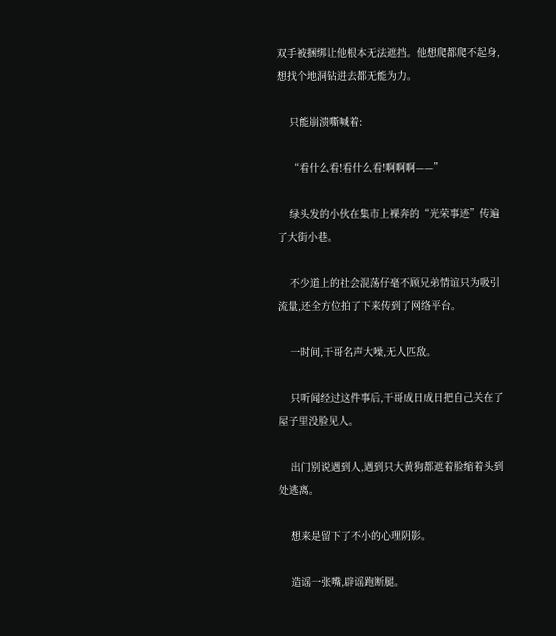双手被捆绑让他根本无法遮挡。他想爬都爬不起身,想找个地洞钻进去都无能为力。

    只能崩溃嘶喊着:

    “看什么看!看什么看!啊啊啊——”

    绿头发的小伙在集市上裸奔的“光荣事迹”传遍了大街小巷。

    不少道上的社会混荡仔毫不顾兄弟情谊只为吸引流量,还全方位拍了下来传到了网络平台。

    一时间,干哥名声大噪,无人匹敌。

    只听闻经过这件事后,干哥成日成日把自己关在了屋子里没脸见人。

    出门别说遇到人,遇到只大黄狗都遮着脸缩着头到处逃离。

    想来是留下了不小的心理阴影。

    造谣一张嘴,辟谣跑断腿。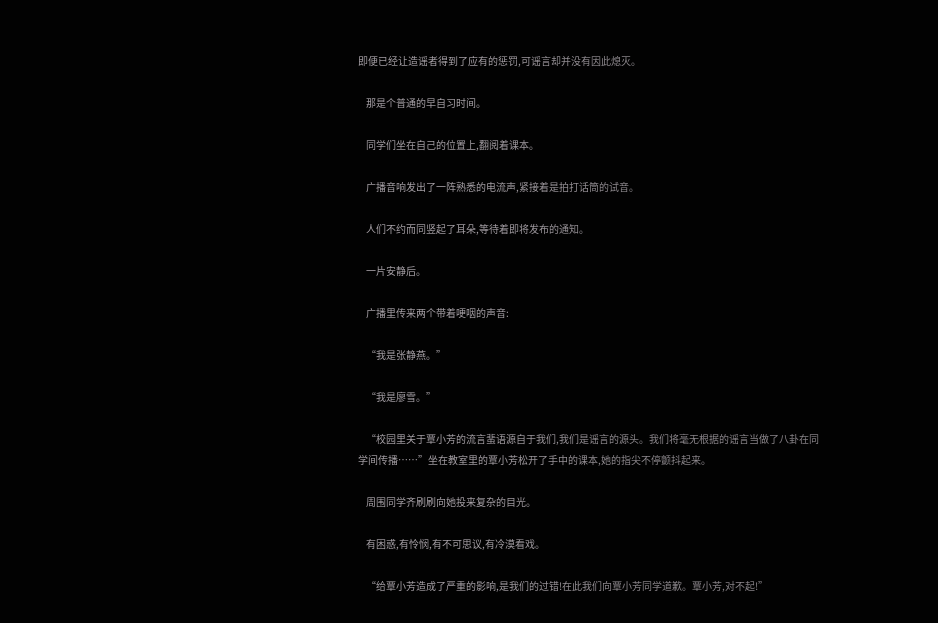即便已经让造谣者得到了应有的惩罚,可谣言却并没有因此熄灭。

    那是个普通的早自习时间。

    同学们坐在自己的位置上,翻阅着课本。

    广播音响发出了一阵熟悉的电流声,紧接着是拍打话筒的试音。

    人们不约而同竖起了耳朵,等待着即将发布的通知。

    一片安静后。

    广播里传来两个带着哽咽的声音:

    “我是张静燕。”

    “我是廖雪。”

    “校园里关于覃小芳的流言蜚语源自于我们,我们是谣言的源头。我们将毫无根据的谣言当做了八卦在同学间传播……”坐在教室里的覃小芳松开了手中的课本,她的指尖不停颤抖起来。

    周围同学齐刷刷向她投来复杂的目光。

    有困惑,有怜悯,有不可思议,有冷漠看戏。

    “给覃小芳造成了严重的影响,是我们的过错!在此我们向覃小芳同学道歉。覃小芳,对不起!”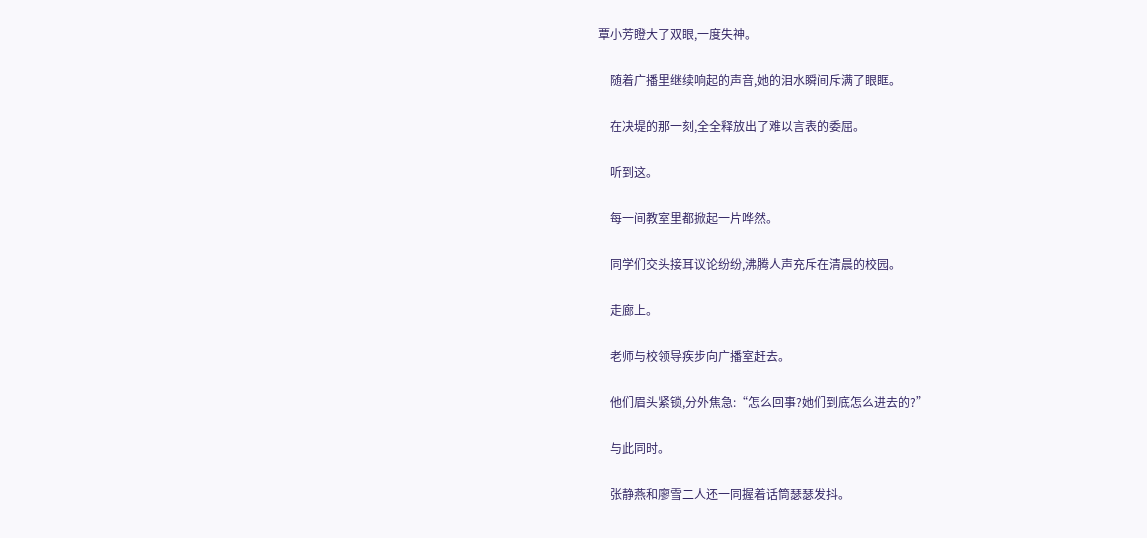覃小芳瞪大了双眼,一度失神。

    随着广播里继续响起的声音,她的泪水瞬间斥满了眼眶。

    在决堤的那一刻,全全释放出了难以言表的委屈。

    听到这。

    每一间教室里都掀起一片哗然。

    同学们交头接耳议论纷纷,沸腾人声充斥在清晨的校园。

    走廊上。

    老师与校领导疾步向广播室赶去。

    他们眉头紧锁,分外焦急:“怎么回事?她们到底怎么进去的?”

    与此同时。

    张静燕和廖雪二人还一同握着话筒瑟瑟发抖。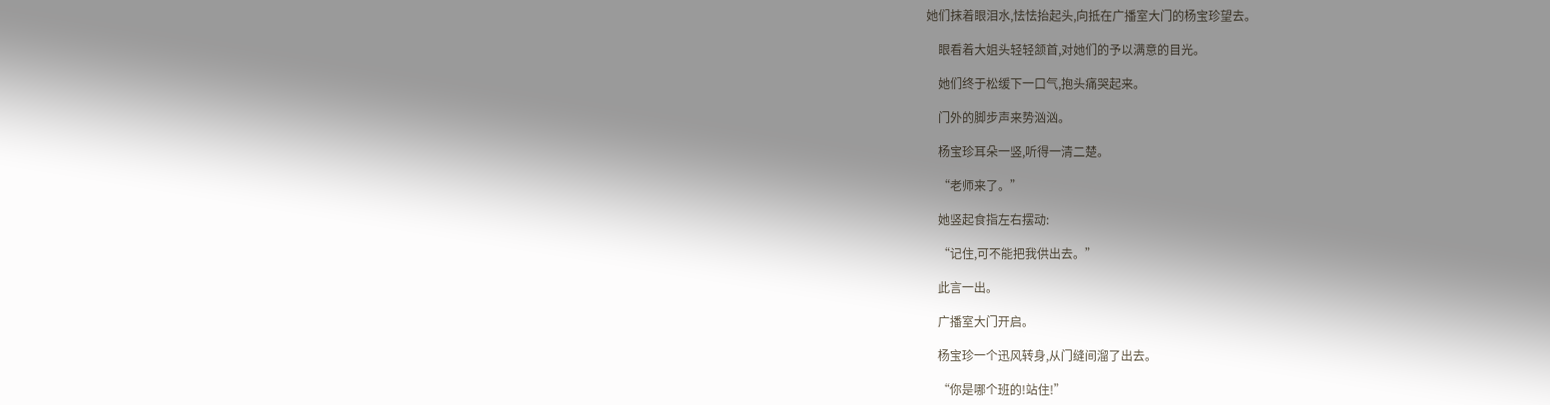她们抹着眼泪水,怯怯抬起头,向抵在广播室大门的杨宝珍望去。

    眼看着大姐头轻轻颔首,对她们的予以满意的目光。

    她们终于松缓下一口气,抱头痛哭起来。

    门外的脚步声来势汹汹。

    杨宝珍耳朵一竖,听得一清二楚。

    “老师来了。”

    她竖起食指左右摆动:

    “记住,可不能把我供出去。”

    此言一出。

    广播室大门开启。

    杨宝珍一个迅风转身,从门缝间溜了出去。

    “你是哪个班的!站住!”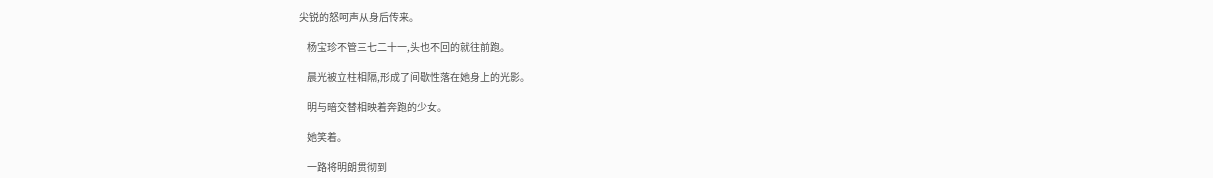尖锐的怒呵声从身后传来。

    杨宝珍不管三七二十一,头也不回的就往前跑。

    晨光被立柱相隔,形成了间歇性落在她身上的光影。

    明与暗交替相映着奔跑的少女。

    她笑着。

    一路将明朗贯彻到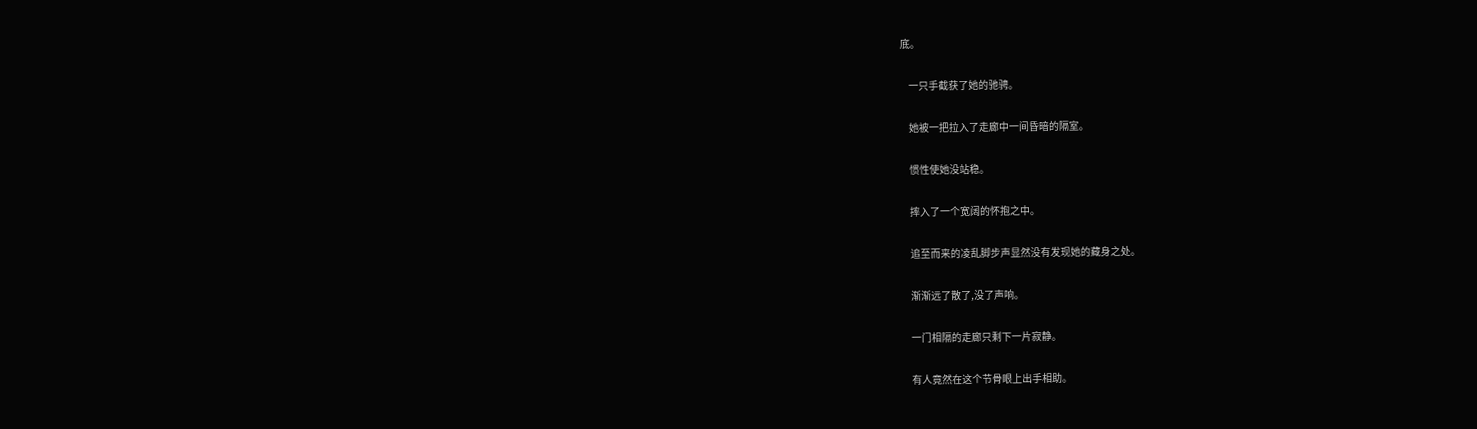底。

    一只手截获了她的驰骋。

    她被一把拉入了走廊中一间昏暗的隔室。

    惯性使她没站稳。

    摔入了一个宽阔的怀抱之中。

    追至而来的凌乱脚步声显然没有发现她的藏身之处。

    渐渐远了散了,没了声响。

    一门相隔的走廊只剩下一片寂静。

    有人竟然在这个节骨眼上出手相助。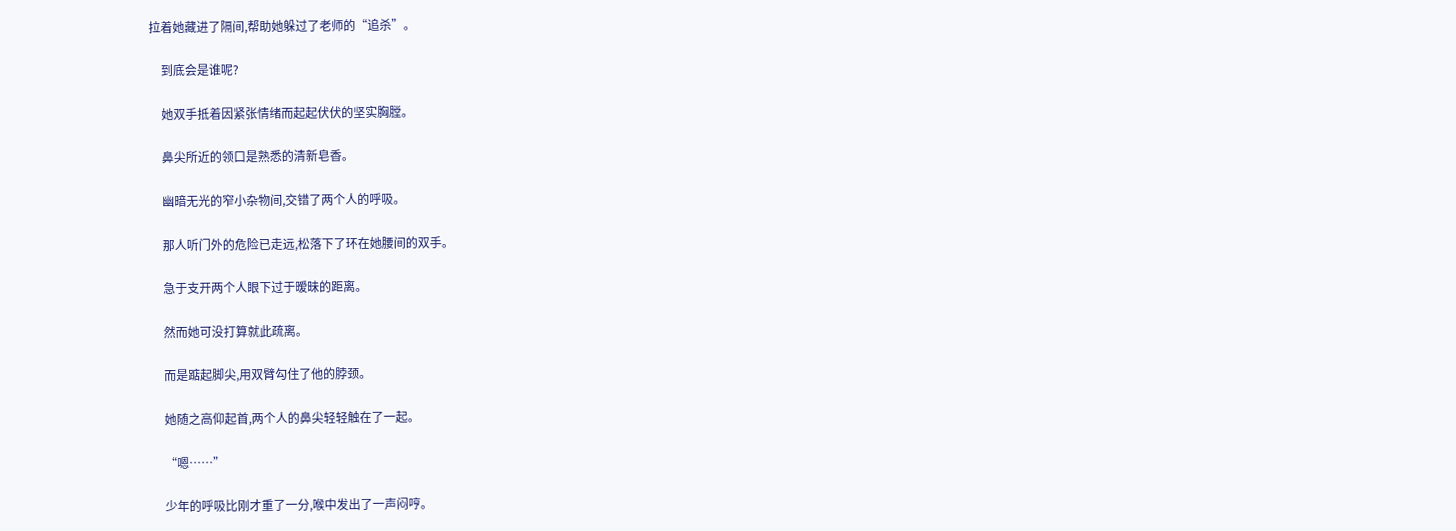拉着她藏进了隔间,帮助她躲过了老师的“追杀”。

    到底会是谁呢?

    她双手抵着因紧张情绪而起起伏伏的坚实胸膛。

    鼻尖所近的领口是熟悉的清新皂香。

    幽暗无光的窄小杂物间,交错了两个人的呼吸。

    那人听门外的危险已走远,松落下了环在她腰间的双手。

    急于支开两个人眼下过于暧昧的距离。

    然而她可没打算就此疏离。

    而是踮起脚尖,用双臂勾住了他的脖颈。

    她随之高仰起首,两个人的鼻尖轻轻触在了一起。

    “嗯……”

    少年的呼吸比刚才重了一分,喉中发出了一声闷哼。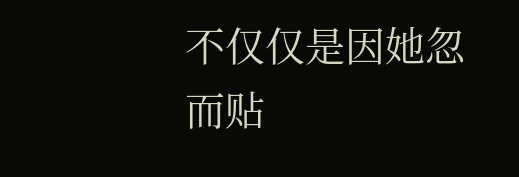不仅仅是因她忽而贴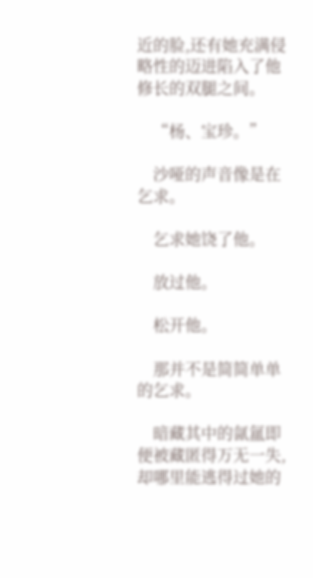近的脸,还有她充满侵略性的迈进陷入了他修长的双腿之间。

    “杨、宝珍。”

    沙哑的声音像是在乞求。

    乞求她饶了他。

    放过他。

    松开他。

    那并不是简简单单的乞求。

    暗藏其中的氤氲即便被藏匿得万无一失,却哪里能逃得过她的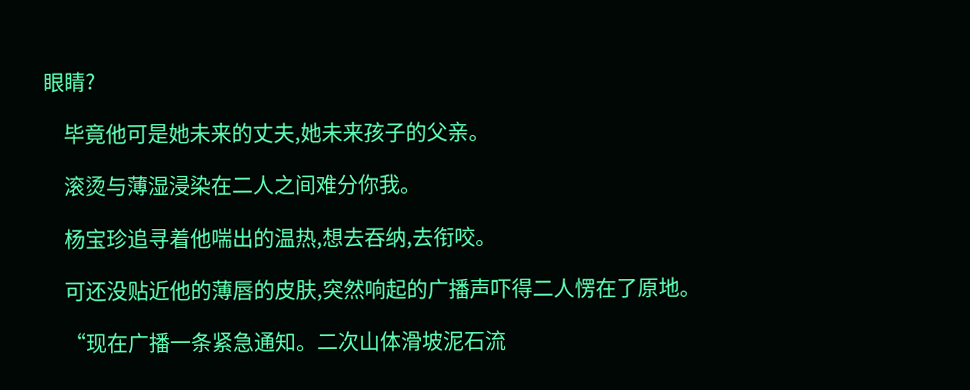眼睛?

    毕竟他可是她未来的丈夫,她未来孩子的父亲。

    滚烫与薄湿浸染在二人之间难分你我。

    杨宝珍追寻着他喘出的温热,想去吞纳,去衔咬。

    可还没贴近他的薄唇的皮肤,突然响起的广播声吓得二人愣在了原地。

    “现在广播一条紧急通知。二次山体滑坡泥石流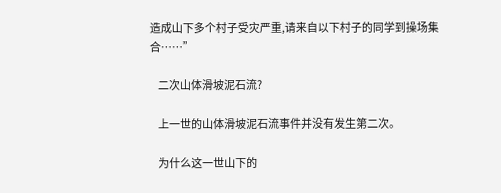造成山下多个村子受灾严重,请来自以下村子的同学到操场集合……”

    二次山体滑坡泥石流?

    上一世的山体滑坡泥石流事件并没有发生第二次。

    为什么这一世山下的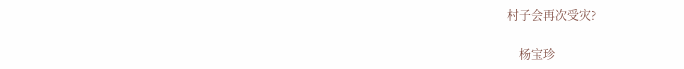村子会再次受灾?

    杨宝珍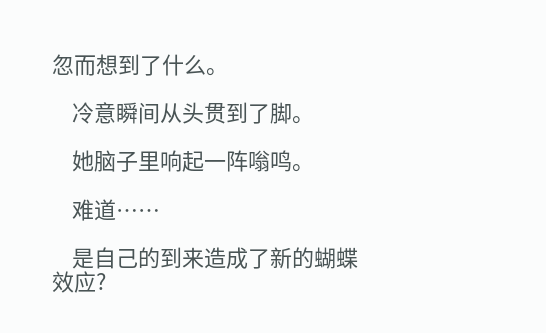忽而想到了什么。

    冷意瞬间从头贯到了脚。

    她脑子里响起一阵嗡鸣。

    难道……

    是自己的到来造成了新的蝴蝶效应?